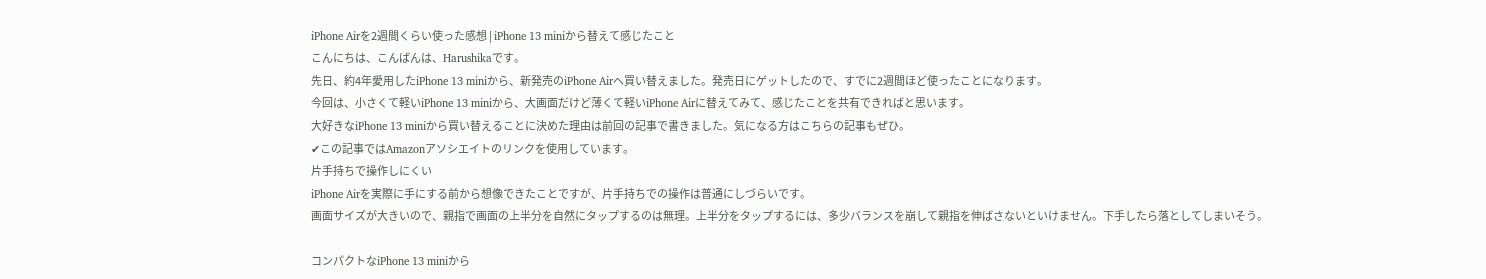iPhone Airを2週間くらい使った感想 | iPhone 13 miniから替えて感じたこと
こんにちは、こんばんは、Harushikaです。
先日、約4年愛用したiPhone 13 miniから、新発売のiPhone Airへ買い替えました。発売日にゲットしたので、すでに2週間ほど使ったことになります。
今回は、小さくて軽いiPhone 13 miniから、大画面だけど薄くて軽いiPhone Airに替えてみて、感じたことを共有できればと思います。
大好きなiPhone 13 miniから買い替えることに決めた理由は前回の記事で書きました。気になる方はこちらの記事もぜひ。
✔この記事ではAmazonアソシエイトのリンクを使用しています。
片手持ちで操作しにくい
iPhone Airを実際に手にする前から想像できたことですが、片手持ちでの操作は普通にしづらいです。
画面サイズが大きいので、親指で画面の上半分を自然にタップするのは無理。上半分をタップするには、多少バランスを崩して親指を伸ばさないといけません。下手したら落としてしまいそう。

コンパクトなiPhone 13 miniから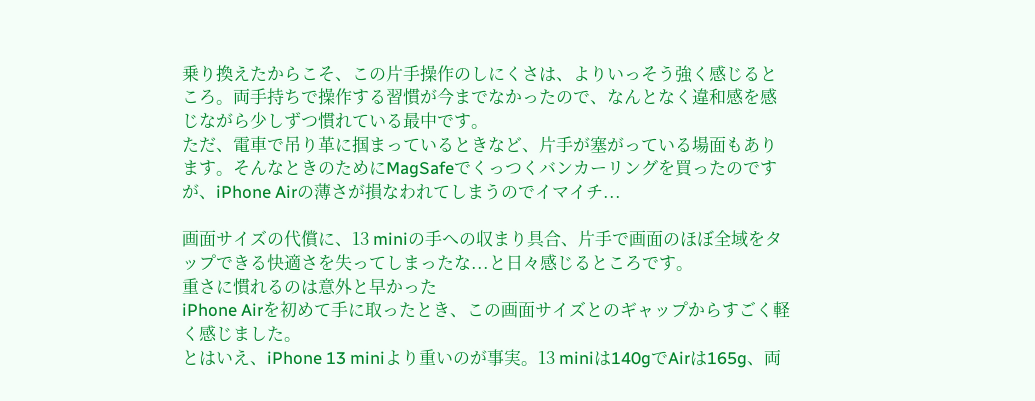乗り換えたからこそ、この片手操作のしにくさは、よりいっそう強く感じるところ。両手持ちで操作する習慣が今までなかったので、なんとなく違和感を感じながら少しずつ慣れている最中です。
ただ、電車で吊り革に掴まっているときなど、片手が塞がっている場面もあります。そんなときのためにMagSafeでくっつくバンカーリングを買ったのですが、iPhone Airの薄さが損なわれてしまうのでイマイチ...

画面サイズの代償に、13 miniの手への収まり具合、片手で画面のほぼ全域をタップできる快適さを失ってしまったな...と日々感じるところです。
重さに慣れるのは意外と早かった
iPhone Airを初めて手に取ったとき、この画面サイズとのギャップからすごく軽く感じました。
とはいえ、iPhone 13 miniより重いのが事実。13 miniは140gでAirは165g、両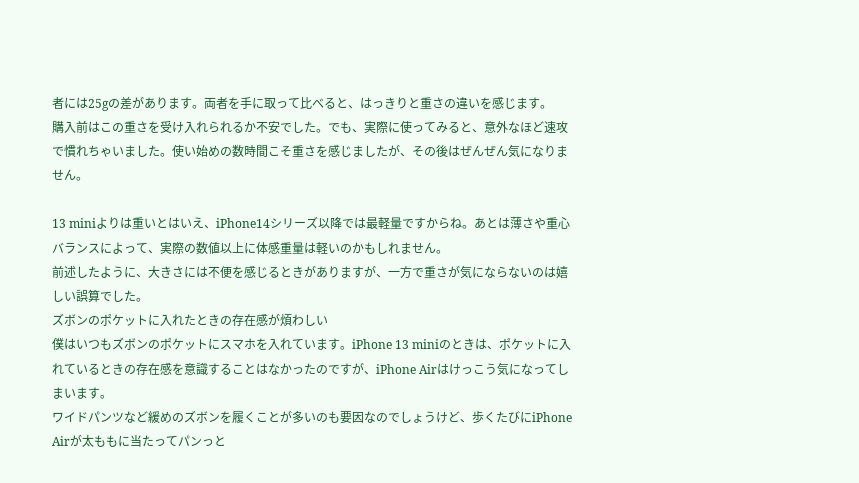者には25gの差があります。両者を手に取って比べると、はっきりと重さの違いを感じます。
購入前はこの重さを受け入れられるか不安でした。でも、実際に使ってみると、意外なほど速攻で慣れちゃいました。使い始めの数時間こそ重さを感じましたが、その後はぜんぜん気になりません。

13 miniよりは重いとはいえ、iPhone14シリーズ以降では最軽量ですからね。あとは薄さや重心バランスによって、実際の数値以上に体感重量は軽いのかもしれません。
前述したように、大きさには不便を感じるときがありますが、一方で重さが気にならないのは嬉しい誤算でした。
ズボンのポケットに入れたときの存在感が煩わしい
僕はいつもズボンのポケットにスマホを入れています。iPhone 13 miniのときは、ポケットに入れているときの存在感を意識することはなかったのですが、iPhone Airはけっこう気になってしまいます。
ワイドパンツなど緩めのズボンを履くことが多いのも要因なのでしょうけど、歩くたびにiPhone Airが太ももに当たってパンっと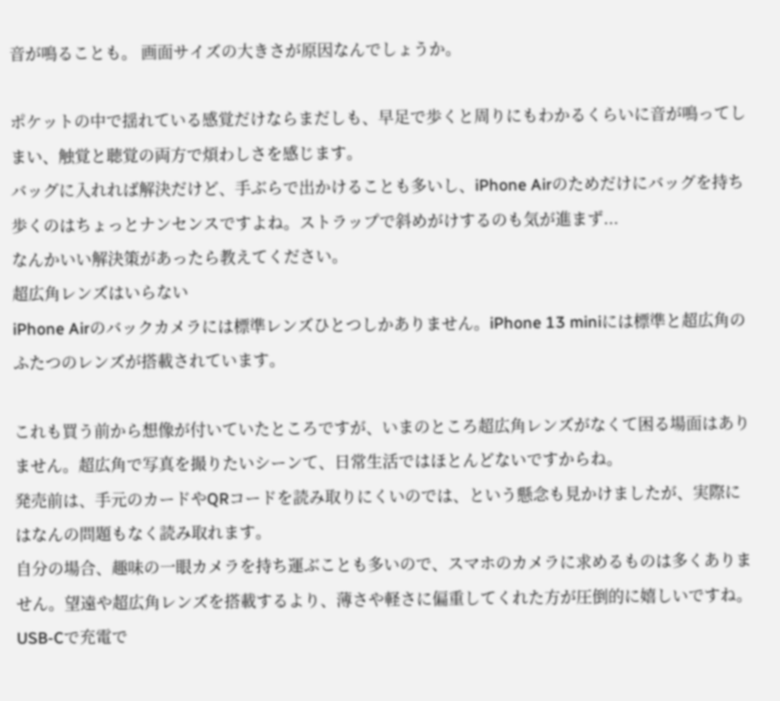音が鳴ることも。 画面サイズの大きさが原因なんでしょうか。

ポケットの中で揺れている感覚だけならまだしも、早足で歩くと周りにもわかるくらいに音が鳴ってしまい、触覚と聴覚の両方で煩わしさを感じます。
バッグに入れれば解決だけど、手ぶらで出かけることも多いし、iPhone Airのためだけにバッグを持ち歩くのはちょっとナンセンスですよね。ストラップで斜めがけするのも気が進まず...
なんかいい解決策があったら教えてください。
超広角レンズはいらない
iPhone Airのバックカメラには標準レンズひとつしかありません。iPhone 13 miniには標準と超広角のふたつのレンズが搭載されています。

これも買う前から想像が付いていたところですが、いまのところ超広角レンズがなくて困る場面はありません。超広角で写真を撮りたいシーンて、日常生活ではほとんどないですからね。
発売前は、手元のカードやQRコードを読み取りにくいのでは、という懸念も見かけましたが、実際にはなんの問題もなく読み取れます。
自分の場合、趣味の一眼カメラを持ち運ぶことも多いので、スマホのカメラに求めるものは多くありません。望遠や超広角レンズを搭載するより、薄さや軽さに偏重してくれた方が圧倒的に嬉しいですね。
USB-Cで充電で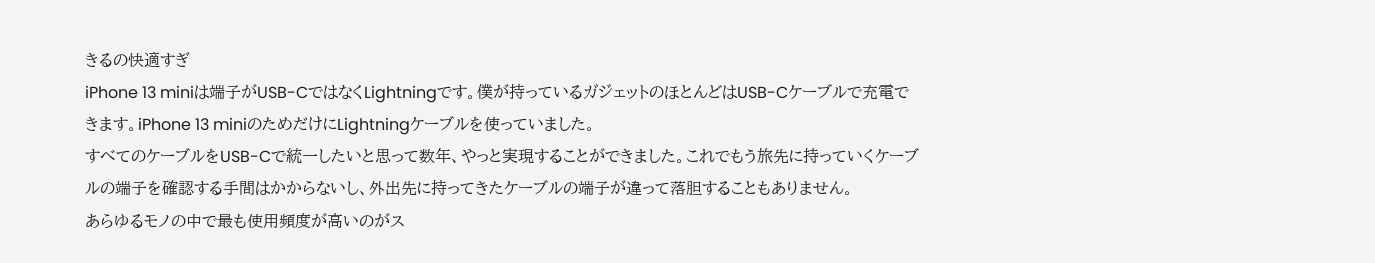きるの快適すぎ
iPhone 13 miniは端子がUSB-CではなくLightningです。僕が持っているガジェットのほとんどはUSB-Cケーブルで充電できます。iPhone 13 miniのためだけにLightningケーブルを使っていました。
すべてのケーブルをUSB-Cで統一したいと思って数年、やっと実現することができました。これでもう旅先に持っていくケーブルの端子を確認する手間はかからないし、外出先に持ってきたケーブルの端子が違って落胆することもありません。
あらゆるモノの中で最も使用頻度が高いのがス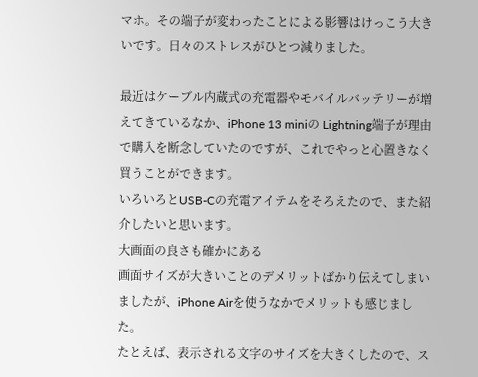マホ。その端子が変わったことによる影響はけっこう大きいです。日々のストレスがひとつ減りました。

最近はケーブル内蔵式の充電器やモバイルバッテリーが増えてきているなか、iPhone 13 miniの Lightning端子が理由で購入を断念していたのですが、これでやっと心置きなく買うことができます。
いろいろとUSB-Cの充電アイテムをそろえたので、また紹介したいと思います。
大画面の良さも確かにある
画面サイズが大きいことのデメリットばかり伝えてしまいましたが、iPhone Airを使うなかでメリットも感じました。
たとえば、表示される文字のサイズを大きくしたので、ス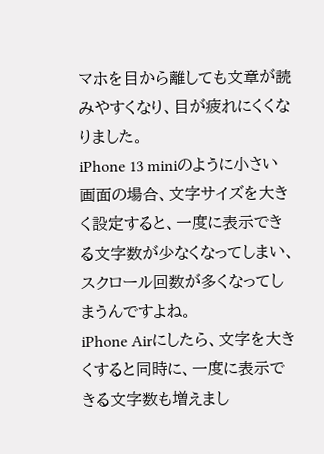マホを目から離しても文章が読みやすくなり、目が疲れにくくなりました。
iPhone 13 miniのように小さい画面の場合、文字サイズを大きく設定すると、一度に表示できる文字数が少なくなってしまい、スクロール回数が多くなってしまうんですよね。
iPhone Airにしたら、文字を大きくすると同時に、一度に表示できる文字数も増えまし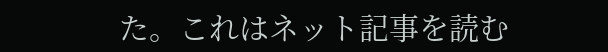た。これはネット記事を読む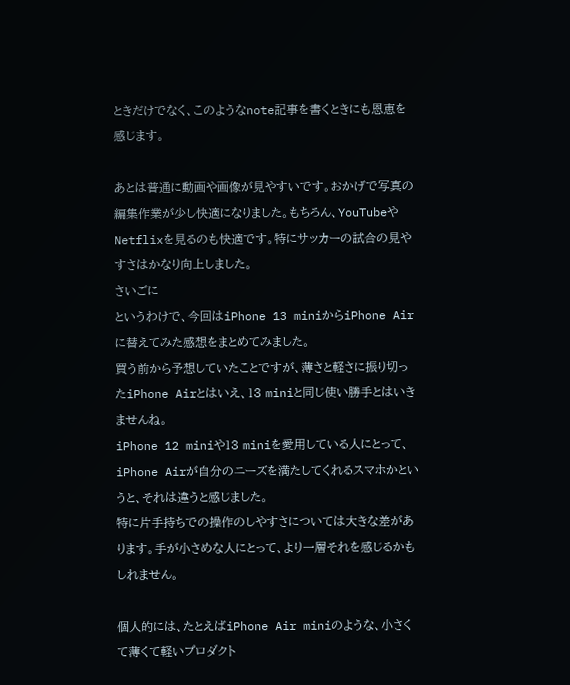ときだけでなく、このようなnote記事を書くときにも恩恵を感じます。

あとは普通に動画や画像が見やすいです。おかげで写真の編集作業が少し快適になりました。もちろん、YouTubeやNetflixを見るのも快適です。特にサッカーの試合の見やすさはかなり向上しました。
さいごに
というわけで、今回はiPhone 13 miniからiPhone Airに替えてみた感想をまとめてみました。
買う前から予想していたことですが、薄さと軽さに振り切ったiPhone Airとはいえ、13 miniと同じ使い勝手とはいきませんね。
iPhone 12 miniや13 miniを愛用している人にとって、iPhone Airが自分のニーズを満たしてくれるスマホかというと、それは違うと感じました。
特に片手持ちでの操作のしやすさについては大きな差があります。手が小さめな人にとって、より一層それを感じるかもしれません。

個人的には、たとえばiPhone Air miniのような、小さくて薄くて軽いプロダクト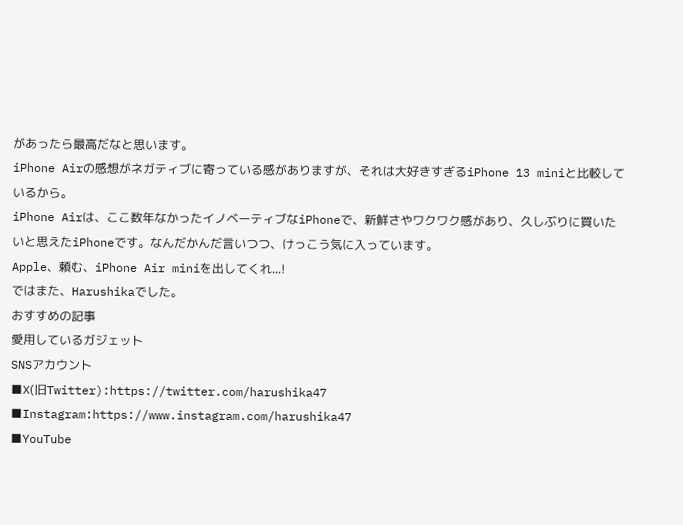があったら最高だなと思います。
iPhone Airの感想がネガティブに寄っている感がありますが、それは大好きすぎるiPhone 13 miniと比較しているから。
iPhone Airは、ここ数年なかったイノベーティブなiPhoneで、新鮮さやワクワク感があり、久しぶりに買いたいと思えたiPhoneです。なんだかんだ言いつつ、けっこう気に入っています。
Apple、頼む、iPhone Air miniを出してくれ...!
ではまた、Harushikaでした。
おすすめの記事
愛用しているガジェット
SNSアカウント
■X(旧Twitter):https://twitter.com/harushika47
■Instagram:https://www.instagram.com/harushika47
■YouTube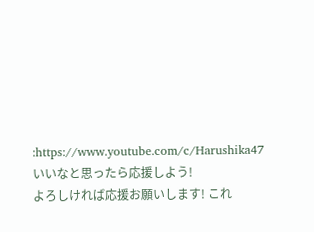:https://www.youtube.com/c/Harushika47
いいなと思ったら応援しよう!
よろしければ応援お願いします! これ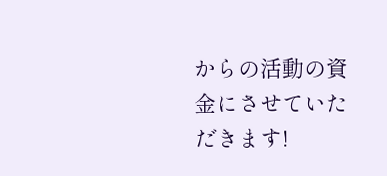からの活動の資金にさせていただきます!